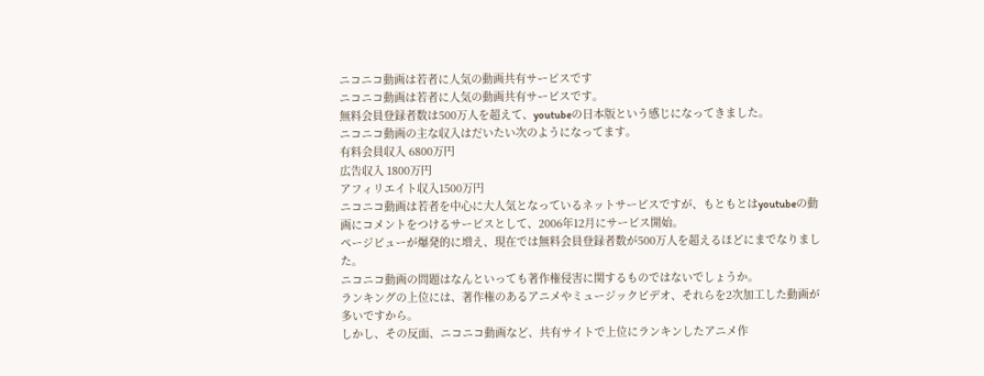ニコニコ動画は若者に人気の動画共有サービスです
ニコニコ動画は若者に人気の動画共有サービスです。
無料会員登録者数は500万人を超えて、youtubeの日本版という感じになってきました。
ニコニコ動画の主な収入はだいたい次のようになってます。
有料会員収入 6800万円
広告収入 1800万円
アフィリエイト収入1500万円
ニコニコ動画は若者を中心に大人気となっているネットサービスですが、もともとはyoutubeの動画にコメントをつけるサービスとして、2006年12月にサービス開始。
ページビューが爆発的に増え、現在では無料会員登録者数が500万人を超えるほどにまでなりました。
ニコニコ動画の問題はなんといっても著作権侵害に関するものではないでしょうか。
ランキングの上位には、著作権のあるアニメやミュージックビデオ、それらを2次加工した動画が多いですから。
しかし、その反面、ニコニコ動画など、共有サイトで上位にランキンしたアニメ作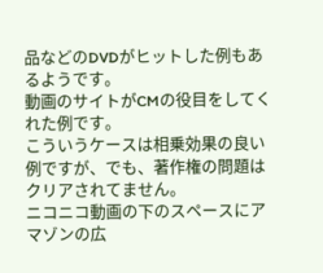品などのDVDがヒットした例もあるようです。
動画のサイトがCMの役目をしてくれた例です。
こういうケースは相乗効果の良い例ですが、でも、著作権の問題はクリアされてません。
ニコニコ動画の下のスペースにアマゾンの広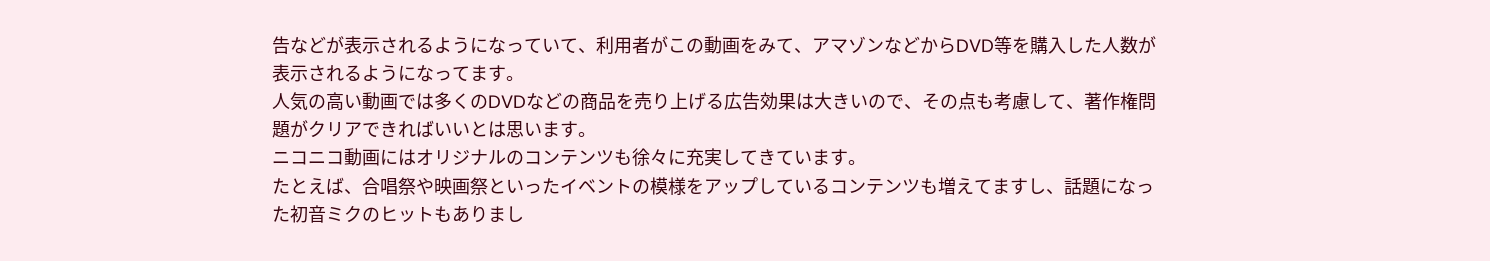告などが表示されるようになっていて、利用者がこの動画をみて、アマゾンなどからDVD等を購入した人数が表示されるようになってます。
人気の高い動画では多くのDVDなどの商品を売り上げる広告効果は大きいので、その点も考慮して、著作権問題がクリアできればいいとは思います。
ニコニコ動画にはオリジナルのコンテンツも徐々に充実してきています。
たとえば、合唱祭や映画祭といったイベントの模様をアップしているコンテンツも増えてますし、話題になった初音ミクのヒットもありまし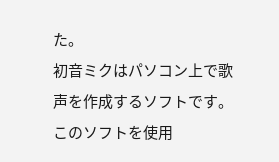た。
初音ミクはパソコン上で歌声を作成するソフトです。
このソフトを使用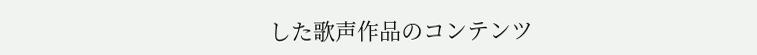した歌声作品のコンテンツ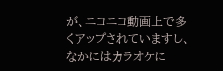が、ニコニコ動画上で多くアップされていますし、なかにはカラオケに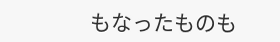もなったものも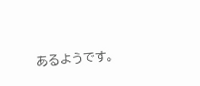あるようです。